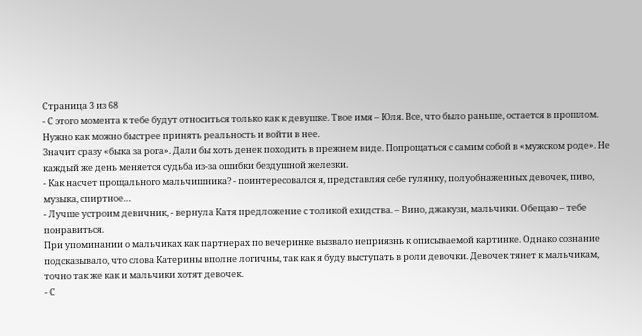Страница 3 из 68
- С этого момента к тебе будут относиться только как к девушке. Твое имя – Юля. Все, что было раньше, остается в прошлом. Нужно как можно быстрее принять реальность и войти в нее.
Значит сразу «быка за рога». Дали бы хоть денек походить в прежнем виде. Попрощаться с самим собой в «мужском роде». Не каждый же день меняется судьба из-за ошибки бездушной железки.
- Как насчет прощального мальчишника? - поинтересовался я, представляя себе гулянку, полуобнаженных девочек, пиво, музыка, спиртное…
- Лучше устроим девичник, - вернула Катя предложение с толикой ехидства. – Вино, джакузи, мальчики. Обещаю – тебе понравиться.
При упоминании о мальчиках как партнерах по вечеринке вызвало неприязнь к описываемой картинке. Однако сознание подсказывало, что слова Катерины вполне логичны, так как я буду выступать в роли девочки. Девочек тянет к мальчикам, точно так же как и мальчики хотят девочек.
- С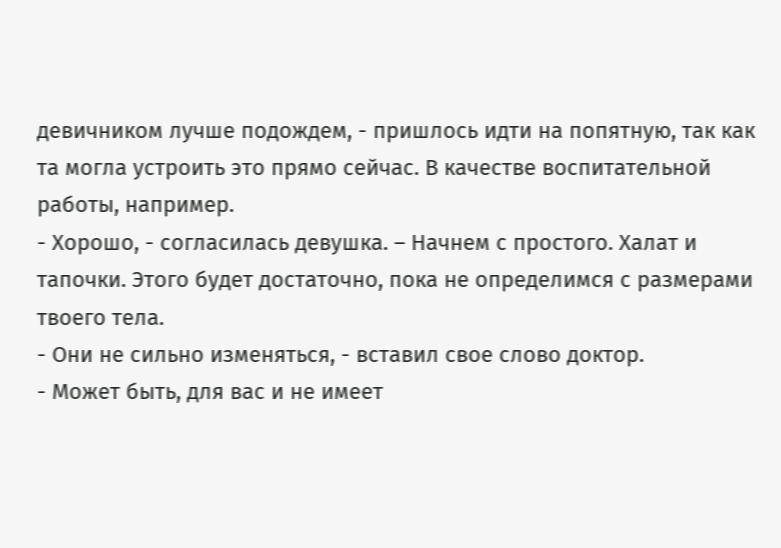девичником лучше подождем, - пришлось идти на попятную, так как та могла устроить это прямо сейчас. В качестве воспитательной работы, например.
- Хорошо, - согласилась девушка. – Начнем с простого. Халат и тапочки. Этого будет достаточно, пока не определимся с размерами твоего тела.
- Они не сильно изменяться, - вставил свое слово доктор.
- Может быть, для вас и не имеет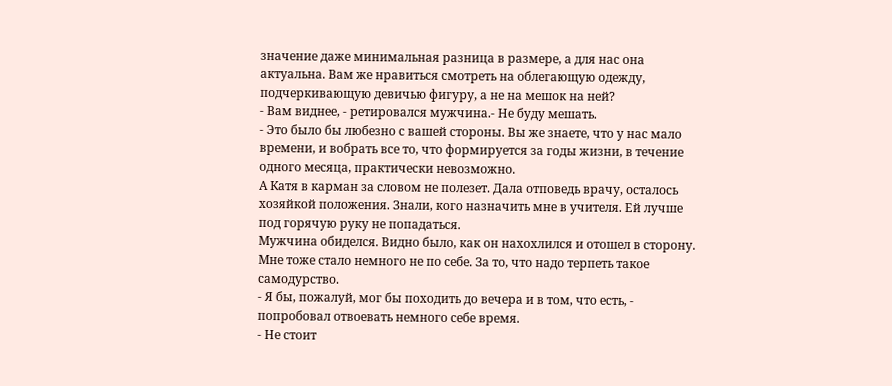значение даже минимальная разница в размере, а для нас она актуальна. Вам же нравиться смотреть на облегающую одежду, подчеркивающую девичью фигуру, а не на мешок на ней?
- Вам виднее, - ретировался мужчина.- Не буду мешать.
- Это было бы любезно с вашей стороны. Вы же знаете, что у нас мало времени, и вобрать все то, что формируется за годы жизни, в течение одного месяца, практически невозможно.
А Катя в карман за словом не полезет. Дала отповедь врачу, осталось хозяйкой положения. Знали, кого назначить мне в учителя. Ей лучше под горячую руку не попадаться.
Мужчина обиделся. Видно было, как он нахохлился и отошел в сторону. Мне тоже стало немного не по себе. За то, что надо терпеть такое самодурство.
- Я бы, пожалуй, мог бы походить до вечера и в том, что есть, - попробовал отвоевать немного себе время.
- Не стоит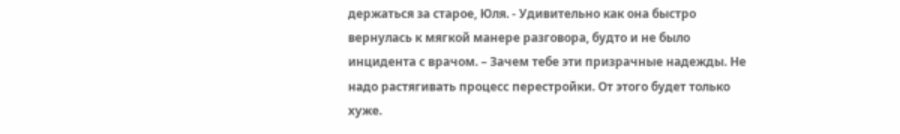держаться за старое, Юля. - Удивительно как она быстро вернулась к мягкой манере разговора, будто и не было инцидента с врачом. – Зачем тебе эти призрачные надежды. Не надо растягивать процесс перестройки. От этого будет только хуже.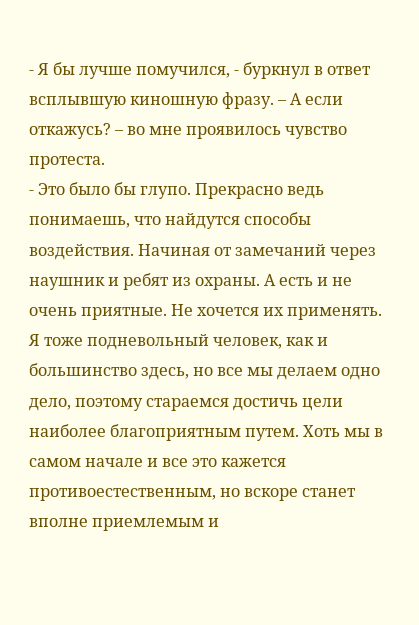- Я бы лучше помучился, - буркнул в ответ всплывшую киношную фразу. – А если откажусь? – во мне проявилось чувство протеста.
- Это было бы глупо. Прекрасно ведь понимаешь, что найдутся способы воздействия. Начиная от замечаний через наушник и ребят из охраны. А есть и не очень приятные. Не хочется их применять. Я тоже подневольный человек, как и большинство здесь, но все мы делаем одно дело, поэтому стараемся достичь цели наиболее благоприятным путем. Хоть мы в самом начале и все это кажется противоестественным, но вскоре станет вполне приемлемым и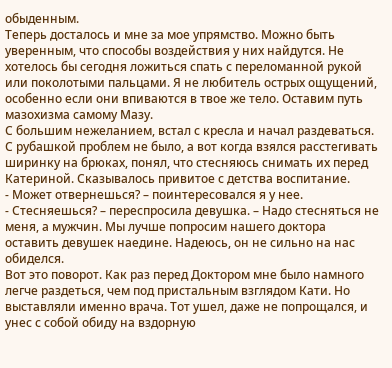обыденным.
Теперь досталось и мне за мое упрямство. Можно быть уверенным, что способы воздействия у них найдутся. Не хотелось бы сегодня ложиться спать с переломанной рукой или поколотыми пальцами. Я не любитель острых ощущений, особенно если они впиваются в твое же тело. Оставим путь мазохизма самому Мазу.
С большим нежеланием, встал с кресла и начал раздеваться. С рубашкой проблем не было, а вот когда взялся расстегивать ширинку на брюках, понял, что стесняюсь снимать их перед Катериной. Сказывалось привитое с детства воспитание.
- Может отвернешься? – поинтересовался я у нее.
- Стесняешься? – переспросила девушка. – Надо стесняться не меня, а мужчин. Мы лучше попросим нашего доктора оставить девушек наедине. Надеюсь, он не сильно на нас обиделся.
Вот это поворот. Как раз перед Доктором мне было намного легче раздеться, чем под пристальным взглядом Кати. Но выставляли именно врача. Тот ушел, даже не попрощался, и унес с собой обиду на вздорную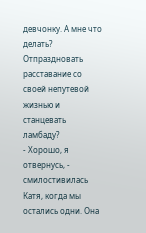девчонку. А мне что делать? Отпраздновать расставание со своей непутевой жизнью и станцевать ламбаду?
- Хорошо, я отвернусь, - смилостивилась Катя, когда мы остались одни. Она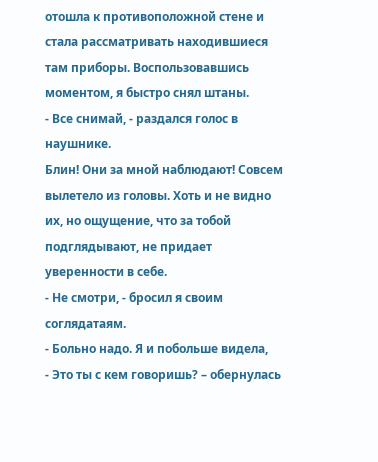отошла к противоположной стене и стала рассматривать находившиеся там приборы. Воспользовавшись моментом, я быстро снял штаны.
- Все снимай, - раздался голос в наушнике.
Блин! Они за мной наблюдают! Совсем вылетело из головы. Хоть и не видно их, но ощущение, что за тобой подглядывают, не придает уверенности в себе.
- Не смотри, - бросил я своим соглядатаям.
- Больно надо. Я и побольше видела,
- Это ты с кем говоришь? – обернулась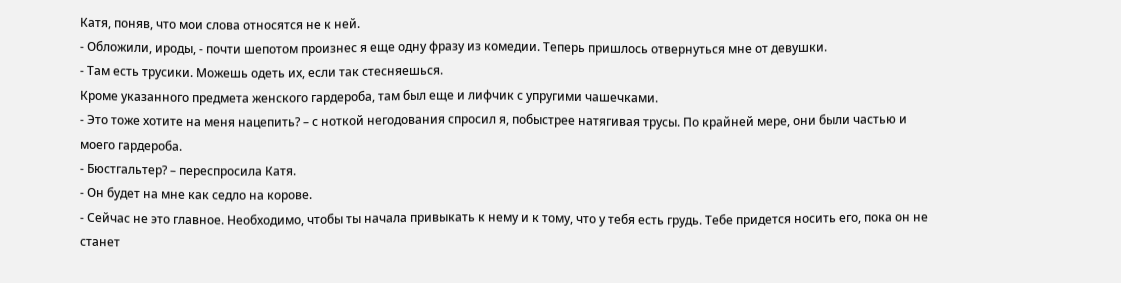Катя, поняв, что мои слова относятся не к ней.
- Обложили, ироды, - почти шепотом произнес я еще одну фразу из комедии. Теперь пришлось отвернуться мне от девушки.
- Там есть трусики. Можешь одеть их, если так стесняешься.
Кроме указанного предмета женского гардероба, там был еще и лифчик с упругими чашечками.
- Это тоже хотите на меня нацепить? – с ноткой негодования спросил я, побыстрее натягивая трусы. По крайней мере, они были частью и моего гардероба.
- Бюстгальтер? – переспросила Катя.
- Он будет на мне как седло на корове.
- Сейчас не это главное. Необходимо, чтобы ты начала привыкать к нему и к тому, что у тебя есть грудь. Тебе придется носить его, пока он не станет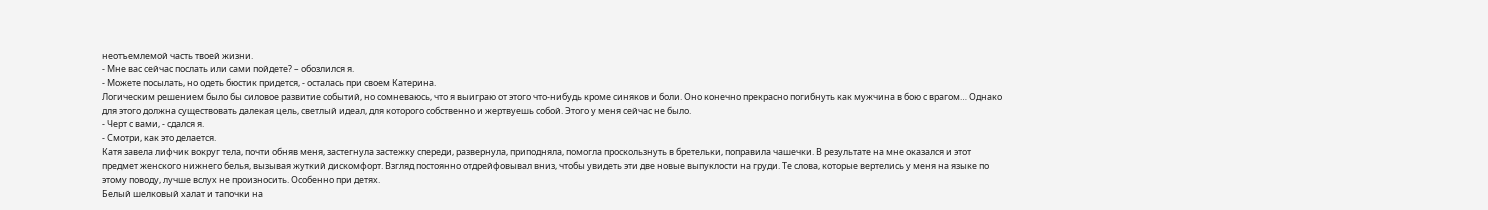неотъемлемой часть твоей жизни.
- Мне вас сейчас послать или сами пойдете? – обозлился я.
- Можете посылать, но одеть бюстик придется, - осталась при своем Катерина.
Логическим решением было бы силовое развитие событий, но сомневаюсь, что я выиграю от этого что-нибудь кроме синяков и боли. Оно конечно прекрасно погибнуть как мужчина в бою с врагом… Однако для этого должна существовать далекая цель, светлый идеал, для которого собственно и жертвуешь собой. Этого у меня сейчас не было.
- Черт с вами, - сдался я.
- Смотри, как это делается.
Катя завела лифчик вокруг тела, почти обняв меня, застегнула застежку спереди, развернула, приподняла, помогла проскользнуть в бретельки, поправила чашечки. В результате на мне оказался и этот предмет женского нижнего белья, вызывая жуткий дискомфорт. Взгляд постоянно отдрейфовывал вниз, чтобы увидеть эти две новые выпуклости на груди. Те слова, которые вертелись у меня на языке по этому поводу, лучше вслух не произносить. Особенно при детях.
Белый шелковый халат и тапочки на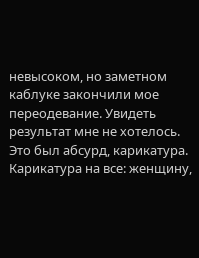невысоком, но заметном каблуке закончили мое переодевание. Увидеть результат мне не хотелось. Это был абсурд, карикатура. Карикатура на все: женщину,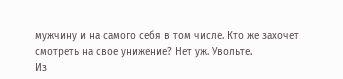мужчину и на самого себя в том числе. Кто же захочет смотреть на свое унижение? Нет уж. Увольте.
Из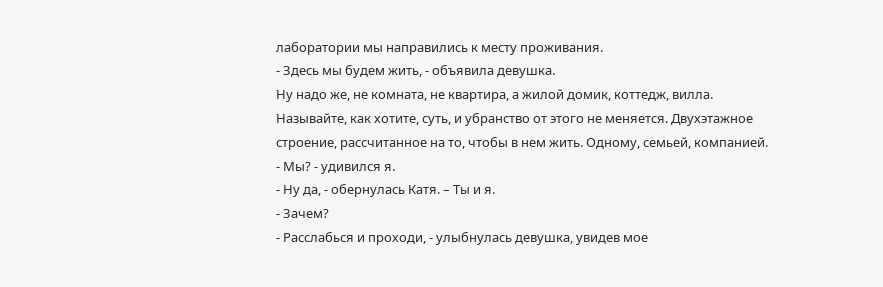лаборатории мы направились к месту проживания.
- Здесь мы будем жить, - объявила девушка.
Ну надо же, не комната, не квартира, а жилой домик, коттедж, вилла. Называйте, как хотите, суть, и убранство от этого не меняется. Двухэтажное строение, рассчитанное на то, чтобы в нем жить. Одному, семьей, компанией.
- Мы? - удивился я.
- Ну да, - обернулась Катя. – Ты и я.
- Зачем?
- Расслабься и проходи, - улыбнулась девушка, увидев мое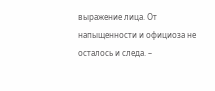выражение лица. От напыщенности и официоза не осталось и следа. –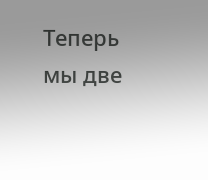Теперь мы две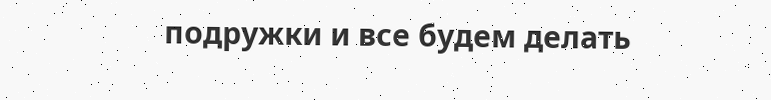подружки и все будем делать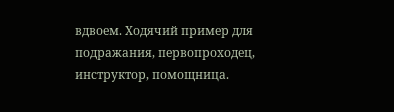вдвоем. Ходячий пример для подражания, первопроходец, инструктор, помощница.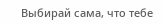Выбирай сама, что тебе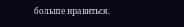больше нравиться.